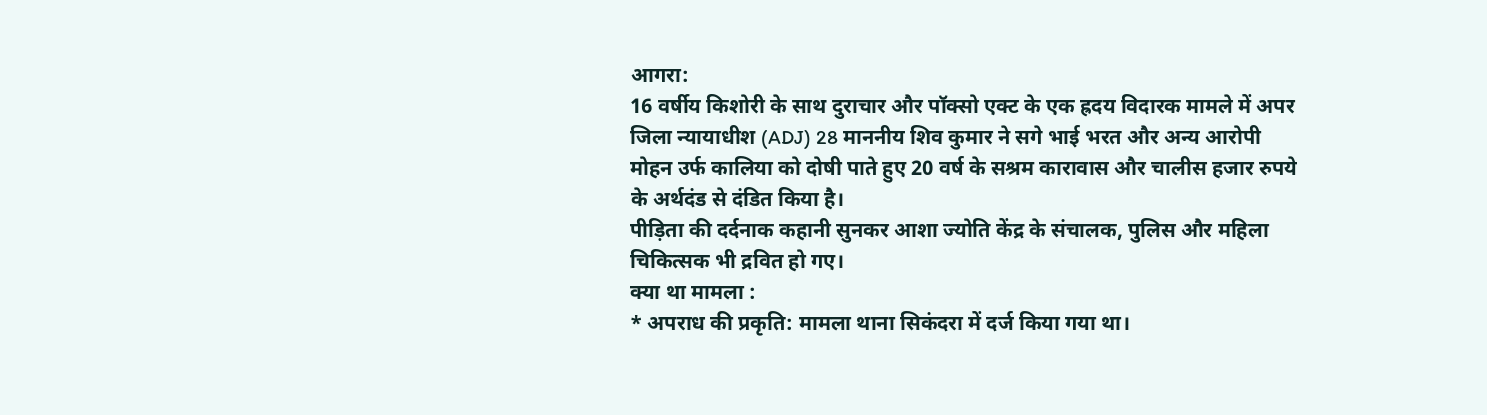आगरा:
16 वर्षीय किशोरी के साथ दुराचार और पॉक्सो एक्ट के एक ह्रदय विदारक मामले में अपर जिला न्यायाधीश (ADJ) 28 माननीय शिव कुमार ने सगे भाई भरत और अन्य आरोपी मोहन उर्फ कालिया को दोषी पाते हुए 20 वर्ष के सश्रम कारावास और चालीस हजार रुपये के अर्थदंड से दंडित किया है।
पीड़िता की दर्दनाक कहानी सुनकर आशा ज्योति केंद्र के संचालक, पुलिस और महिला चिकित्सक भी द्रवित हो गए।
क्या था मामला :
* अपराध की प्रकृति: मामला थाना सिकंदरा में दर्ज किया गया था।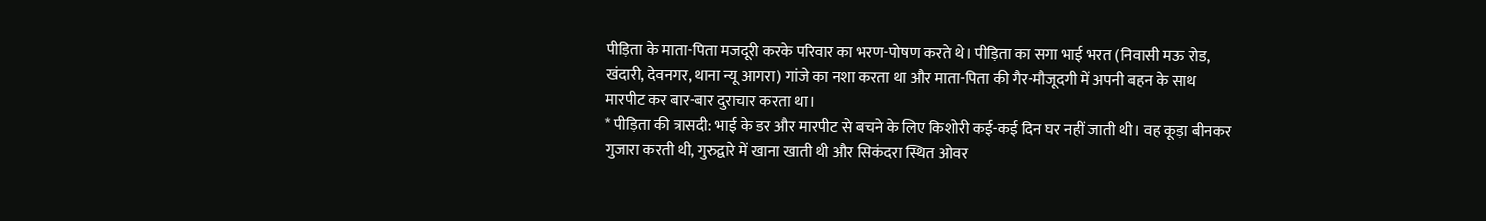पीड़िता के माता-पिता मजदूरी करके परिवार का भरण-पोषण करते थे। पीड़िता का सगा भाई भरत (निवासी मऊ रोड, खंदारी, देवनगर, थाना न्यू आगरा) गांजे का नशा करता था और माता-पिता की गैर-मौजूदगी में अपनी बहन के साथ मारपीट कर बार-बार दुराचार करता था।
* पीड़िता की त्रासदी: भाई के डर और मारपीट से बचने के लिए किशोरी कई-कई दिन घर नहीं जाती थी। वह कूड़ा बीनकर गुजारा करती थी, गुरुद्वारे में खाना खाती थी और सिकंदरा स्थित ओवर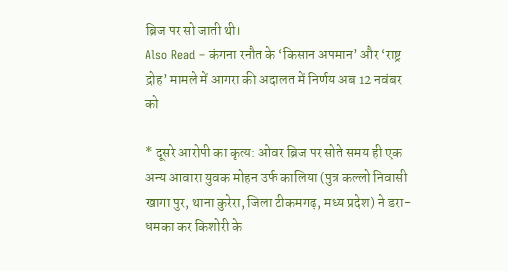ब्रिज पर सो जाती थी।
Also Read – कंगना रनौत के ‘किसान अपमान’ और ‘राष्ट्र द्रोह’ मामले में आगरा की अदालत में निर्णय अब 12 नवंबर को

* दूसरे आरोपी का कृत्य: ओवर ब्रिज पर सोते समय ही एक अन्य आवारा युवक मोहन उर्फ कालिया (पुत्र कल्लो निवासी खागा पुर, थाना कुरेरा, जिला टीकमगढ़, मध्य प्रदेश) ने डरा-धमका कर किशोरी के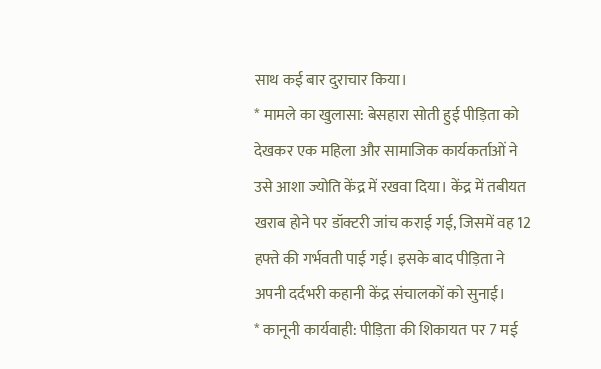साथ कई बार दुराचार किया।
* मामले का खुलासा: बेसहारा सोती हुई पीड़िता को देखकर एक महिला और सामाजिक कार्यकर्ताओं ने उसे आशा ज्योति केंद्र में रखवा दिया। केंद्र में तबीयत खराब होने पर डॉक्टरी जांच कराई गई, जिसमें वह 12 हफ्ते की गर्भवती पाई गई। इसके बाद पीड़िता ने अपनी दर्दभरी कहानी केंद्र संचालकों को सुनाई।
* कानूनी कार्यवाही: पीड़िता की शिकायत पर 7 मई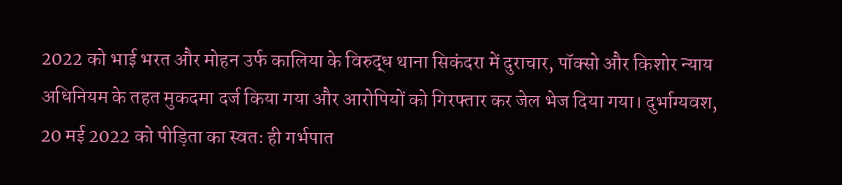2022 को भाई भरत और मोहन उर्फ कालिया के विरुद्ध थाना सिकंदरा में दुराचार, पॉक्सो और किशोर न्याय अधिनियम के तहत मुकदमा दर्ज किया गया और आरोपियों को गिरफ्तार कर जेल भेज दिया गया। दुर्भाग्यवश, 20 मई 2022 को पीड़िता का स्वतः ही गर्भपात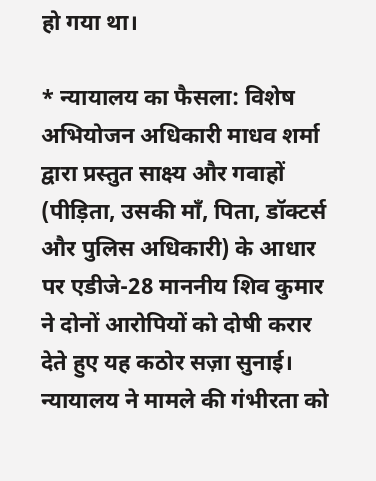हो गया था।

* न्यायालय का फैसला: विशेष अभियोजन अधिकारी माधव शर्मा द्वारा प्रस्तुत साक्ष्य और गवाहों (पीड़िता, उसकी माँ, पिता, डॉक्टर्स और पुलिस अधिकारी) के आधार पर एडीजे-28 माननीय शिव कुमार ने दोनों आरोपियों को दोषी करार देते हुए यह कठोर सज़ा सुनाई।
न्यायालय ने मामले की गंभीरता को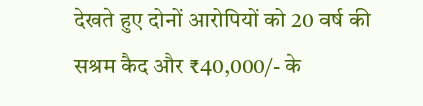देखते हुए दोनों आरोपियों को 20 वर्ष की सश्रम कैद और ₹40,000/- के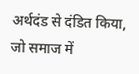अर्थदंड से दंडित किया, जो समाज में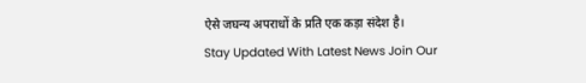ऐसे जघन्य अपराधों के प्रति एक कड़ा संदेश है।
Stay Updated With Latest News Join Our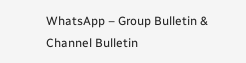WhatsApp – Group Bulletin & Channel Bulletin